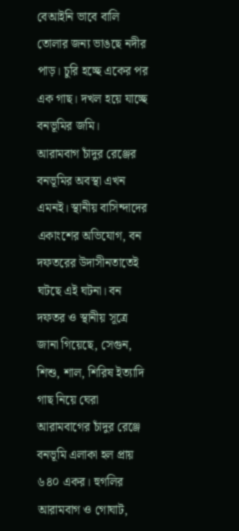বেআইনি ভাবে বালি তোলার জন্য ভাঙছে নদীর পাড়। চুরি হচ্ছে একের পর এক গাছ। দখল হয়ে যাচ্ছে বনভূমির জমি।
আরামবাগ চাঁদুর রেঞ্জের বনভূমির অবস্থা এখন এমনই। স্থানীয় বাসিন্দাদের একাংশের অভিযোগ, বন দফতরের উদাসীনতাতেই ঘটছে এই ঘটনা। বন দফতর ও স্থানীয় সূত্রে জানা গিয়েছে, সেগুন, শিশু, শাল, শিরিষ ইত্যাদি গাছ নিয়ে ঘেরা আরামবাগের চাঁদুর রেঞ্জে বনভূমি এলাকা হল প্রায় ৬৪০ একর। হুগলির আরামবাগ ও গোঘাট,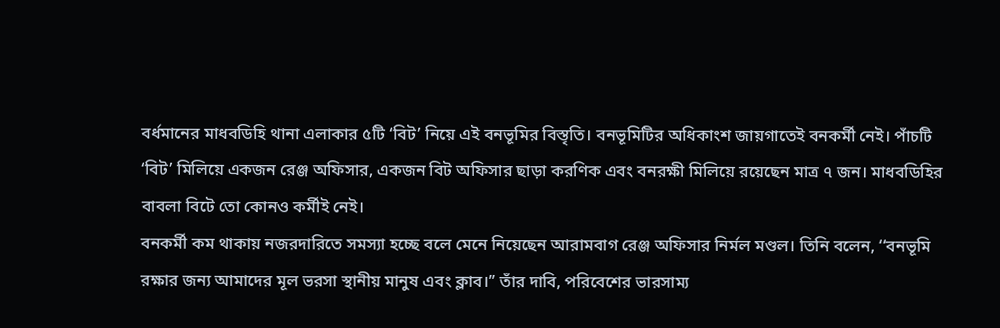বর্ধমানের মাধবডিহি থানা এলাকার ৫টি ‘বিট’ নিয়ে এই বনভূমির বিস্তৃতি। বনভূমিটির অধিকাংশ জায়গাতেই বনকর্মী নেই। পাঁচটি ‘বিট’ মিলিয়ে একজন রেঞ্জ অফিসার, একজন বিট অফিসার ছাড়া করণিক এবং বনরক্ষী মিলিয়ে রয়েছেন মাত্র ৭ জন। মাধবডিহির বাবলা বিটে তো কোনও কর্মীই নেই।
বনকর্মী কম থাকায় নজরদারিতে সমস্যা হচ্ছে বলে মেনে নিয়েছেন আরামবাগ রেঞ্জ অফিসার নির্মল মণ্ডল। তিনি বলেন, ‘‘বনভূমি রক্ষার জন্য আমাদের মূল ভরসা স্থানীয় মানুষ এবং ক্লাব।’’ তাঁর দাবি, পরিবেশের ভারসাম্য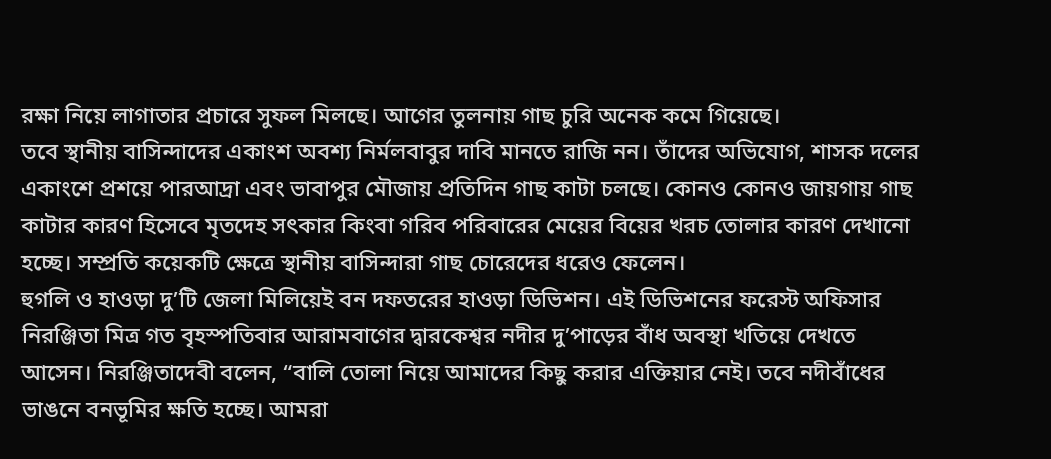রক্ষা নিয়ে লাগাতার প্রচারে সুফল মিলছে। আগের তুলনায় গাছ চুরি অনেক কমে গিয়েছে।
তবে স্থানীয় বাসিন্দাদের একাংশ অবশ্য নির্মলবাবুর দাবি মানতে রাজি নন। তাঁদের অভিযোগ, শাসক দলের একাংশে প্রশয়ে পারআদ্রা এবং ভাবাপুর মৌজায় প্রতিদিন গাছ কাটা চলছে। কোনও কোনও জায়গায় গাছ কাটার কারণ হিসেবে মৃতদেহ সৎকার কিংবা গরিব পরিবারের মেয়ের বিয়ের খরচ তোলার কারণ দেখানো হচ্ছে। সম্প্রতি কয়েকটি ক্ষেত্রে স্থানীয় বাসিন্দারা গাছ চোরেদের ধরেও ফেলেন।
হুগলি ও হাওড়া দু’টি জেলা মিলিয়েই বন দফতরের হাওড়া ডিভিশন। এই ডিভিশনের ফরেস্ট অফিসার নিরঞ্জিতা মিত্র গত বৃহস্পতিবার আরামবাগের দ্বারকেশ্বর নদীর দু’পাড়ের বাঁধ অবস্থা খতিয়ে দেখতে আসেন। নিরঞ্জিতাদেবী বলেন, “বালি তোলা নিয়ে আমাদের কিছু করার এক্তিয়ার নেই। তবে নদীবাঁধের ভাঙনে বনভূমির ক্ষতি হচ্ছে। আমরা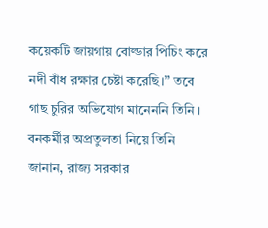কয়েকটি জায়গায় বোল্ডার পিচিং করে নদী বাঁধ রক্ষার চেষ্টা করেছি।” তবে গাছ চুরির অভিযোগ মানেননি তিনি। বনকর্মীর অপ্রতুলতা নিয়ে তিনি জানান, রাজ্য সরকার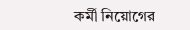কর্মী নিয়োগের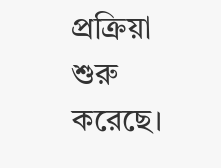প্রক্রিয়া শুরু করেছে।